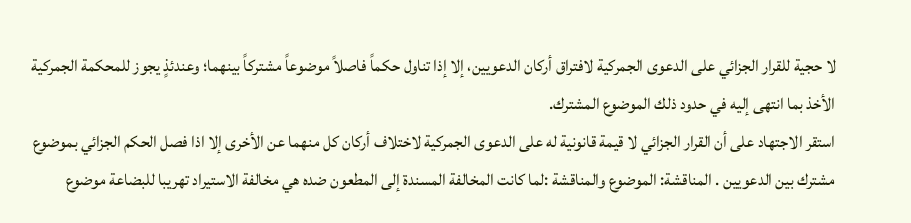لا حجية للقرار الجزائي على الدعوى الجمركية لافتراق أركان الدعويين، إلا إذا تناول حكماً فاصلاً موضوعاً مشتركاً بينهما؛ وعندئذٍ يجوز للمحكمة الجمركية الأخذ بما انتهى إليه في حدود ذلك الموضوع المشترك.
استقر الاجتهاد على أن القرار الجزائي لا قيمة قانونية له على الدعوى الجمركية لاختلاف أركان كل منهما عن الأخرى إلا اذا فصل الحكم الجزائي بموضوع مشترك بين الدعويين . المناقشة: الموضوع والمناقشة :لما كانت المخالفة المسندة إلى المطعون ضده هي مخالفة الاستيراد تهريبا للبضاعة موضوع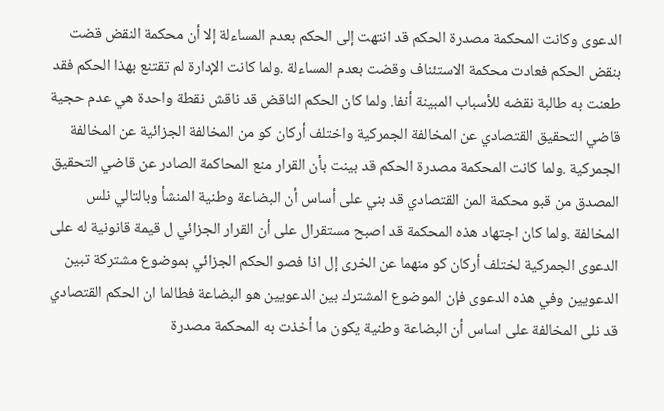الدعوى وكانت المحكمة مصدرة الحكم قد انتهت إلى الحكم بعدم المساءلة إلا أن محكمة النقض قضت بنقض الحكم فعادت محكمة الاستئناف وقضت بعدم المساءلة .ولما كانت الإدارة لم تقتنع بهذا الحكم فقد طعنت به طالبة نقضه للأسباب المبينة أنفا. ولما كان الحكم الناقض قد ناقش نقطة واحدة هي عدم حجية قاضي التحقيق القتصادي عن المخالفة الجمركية واختلف أركان كو من المخالفة الجزائية عن المخالفة الجمركية .ولما كانت المحكمة مصدرة الحكم قد بينت بأن القرار منع المحاكمة الصادر عن قاضي التحقيق المصدق من قبو محكمة المن القتصادي قد بني على أساس أن البضاعة وطنية المنشأ وبالتالي نلس المخالفة .ولما كان اجتهاد هذه المحكمة قد اصبح مستقرال على أن القرار الجزائي ل قيمة قانونية له على الدعوى الجمركية لختلف أركان كو منهما عن الخرى إل اذا فصو الحكم الجزائي بموضوع مشتركة تبين الدعويين وفي هذه الدعوى فإن الموضوع المشترك بين الدعويين هو البضاعة فطالما ان الحكم القتصادي قد نلى المخالفة على اساس أن البضاعة وطنية يكون ما أخذت به المحكمة مصدرة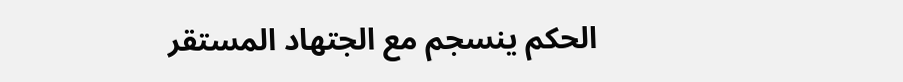الحكم ينسجم مع الجتهاد المستقر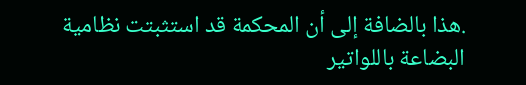.هذا بالضافة إلى أن المحكمة قد استثبتت نظامية البضاعة باللواتير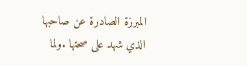المبرزة الصادرة عن صاحبها الذي شهد على صحتها .ولما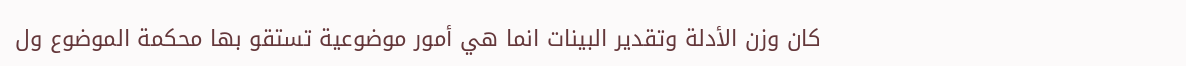كان وزن الأدلة وتقدير البينات انما هي أمور موضوعية تستقو بها محكمة الموضوع ول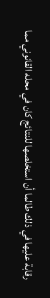رقابة عليها في ذلك طالما أن استخلصها للنتائج كان في محله القانوني مما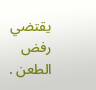يقتضي رفض الطعن .